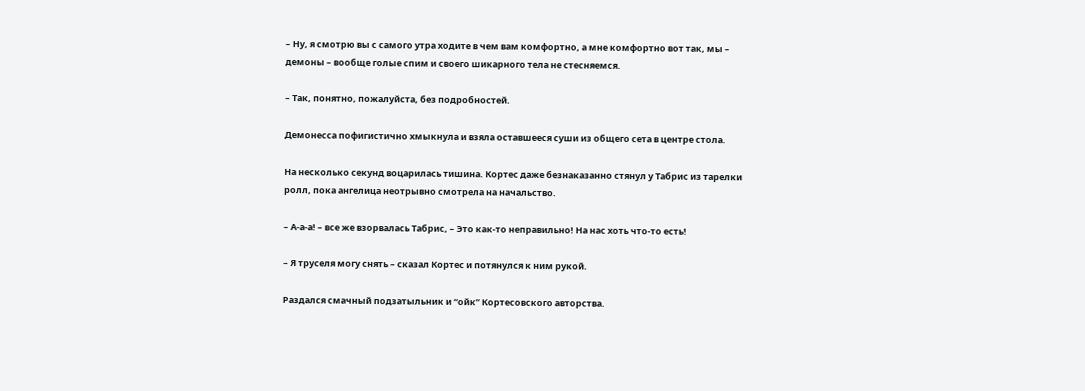– Ну, я смотрю вы с самого утра ходите в чем вам комфортно, а мне комфортно вот так, мы – демоны – вообще голые спим и своего шикарного тела не стесняемся.

– Так, понятно, пожалуйста, без подробностей.

Демонесса пофигистично хмыкнула и взяла оставшееся суши из общего сета в центре стола.

На несколько секунд воцарилась тишина. Кортес даже безнаказанно стянул у Табрис из тарелки ролл, пока ангелица неотрывно смотрела на начальство.

– А-а-а! – все же взорвалась Табрис, – Это как-то неправильно! На нас хоть что-то есть!

– Я труселя могу снять – сказал Кортес и потянулся к ним рукой.

Раздался смачный подзатыльник и “ойк” Кортесовского авторства.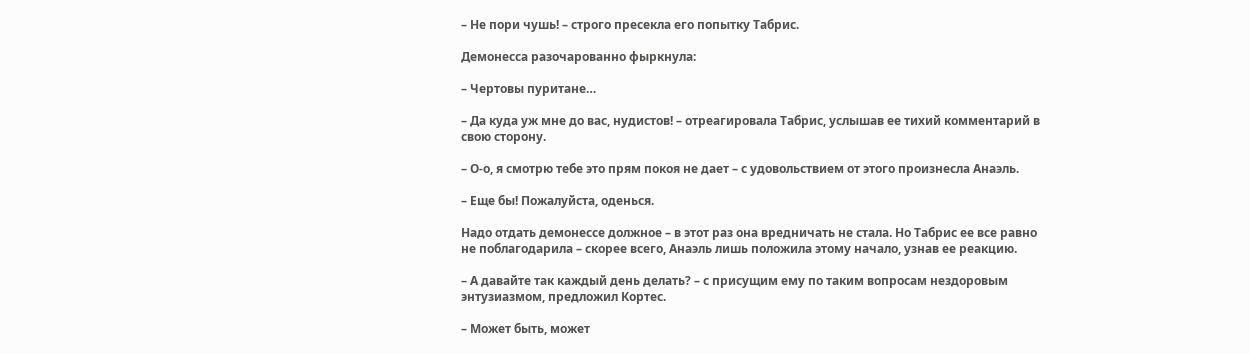– Не пори чушь! – строго пресекла его попытку Табрис.

Демонесса разочарованно фыркнула:

– Чертовы пуритане…

– Да куда уж мне до вас, нудистов! – отреагировала Табрис, услышав ее тихий комментарий в свою сторону.

– О-о, я смотрю тебе это прям покоя не дает – с удовольствием от этого произнесла Анаэль.

– Еще бы! Пожалуйста, оденься.

Надо отдать демонессе должное – в этот раз она вредничать не стала. Но Табрис ее все равно не поблагодарила – скорее всего, Анаэль лишь положила этому начало, узнав ее реакцию.

– А давайте так каждый день делать? – с присущим ему по таким вопросам нездоровым энтузиазмом, предложил Кортес.

– Может быть, может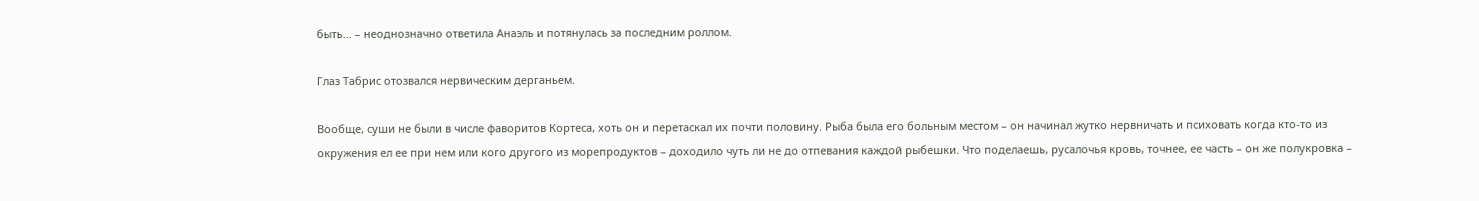быть… – неоднозначно ответила Анаэль и потянулась за последним роллом.

Глаз Табрис отозвался нервическим дерганьем.

Вообще, суши не были в числе фаворитов Кортеса, хоть он и перетаскал их почти половину. Рыба была его больным местом – он начинал жутко нервничать и психовать когда кто-то из окружения ел ее при нем или кого другого из морепродуктов – доходило чуть ли не до отпевания каждой рыбешки. Что поделаешь, русалочья кровь, точнее, ее часть – он же полукровка –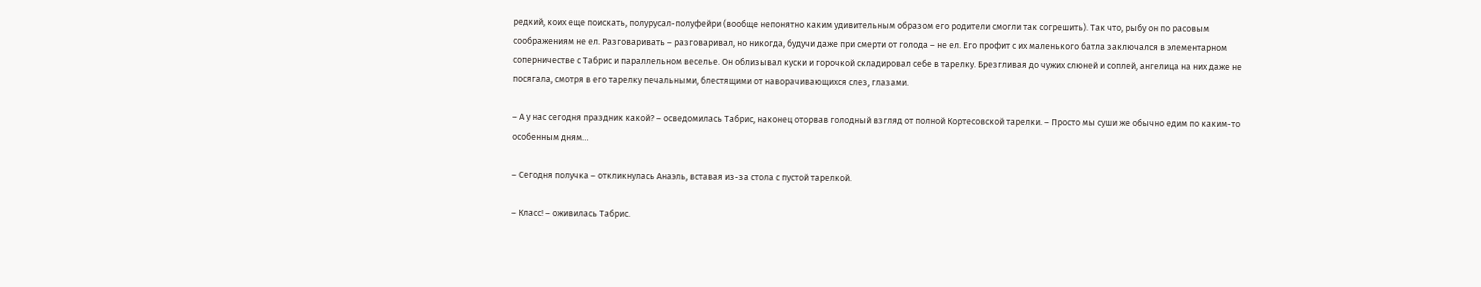редкий, коих еще поискать, полурусал-полуфейри (вообще непонятно каким удивительным образом его родители смогли так согрешить). Так что, рыбу он по расовым соображениям не ел. Разговаривать – разговаривал, но никогда, будучи даже при смерти от голода – не ел. Его профит с их маленького батла заключался в элементарном соперничестве с Табрис и параллельном веселье. Он облизывал куски и горочкой складировал себе в тарелку. Брезгливая до чужих слюней и соплей, ангелица на них даже не посягала, смотря в его тарелку печальными, блестящими от наворачивающихся слез, глазами.

– А у нас сегодня праздник какой? – осведомилась Табрис, наконец оторвав голодный взгляд от полной Кортесовской тарелки. – Просто мы суши же обычно едим по каким-то особенным дням…

– Сегодня получка – откликнулась Анаэль, вставая из-за стола с пустой тарелкой.

– Класс! – оживилась Табрис.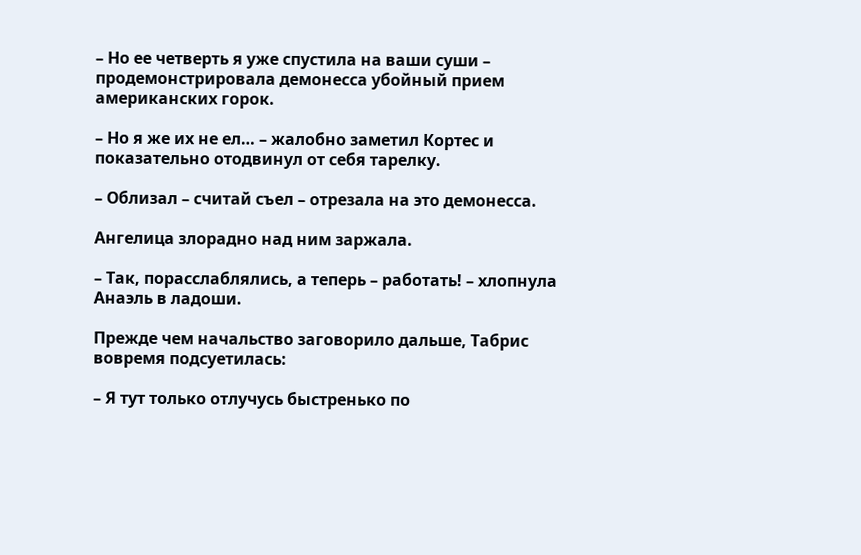– Но ее четверть я уже спустила на ваши суши – продемонстрировала демонесса убойный прием американских горок.

– Но я же их не ел… – жалобно заметил Кортес и показательно отодвинул от себя тарелку.

– Облизал – считай съел – отрезала на это демонесса.

Ангелица злорадно над ним заржала.

– Так, порасслаблялись, а теперь – работать! – хлопнула Анаэль в ладоши.

Прежде чем начальство заговорило дальше, Табрис вовремя подсуетилась:

– Я тут только отлучусь быстренько по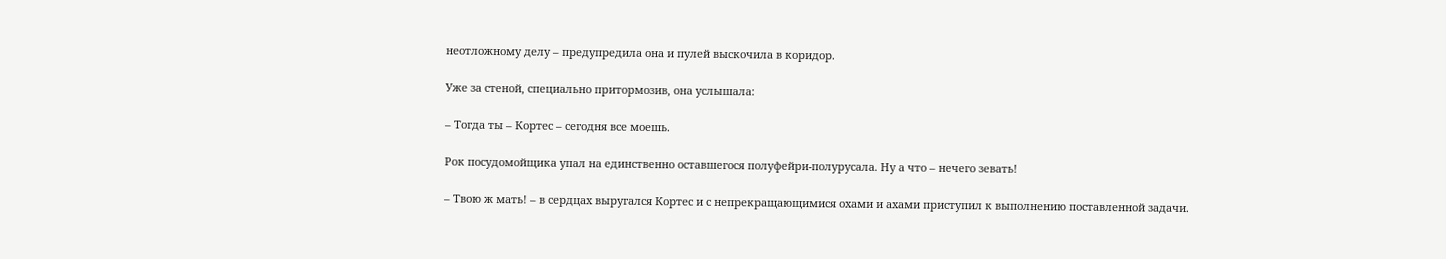неотложному делу – предупредила она и пулей выскочила в коридор.

Уже за стеной, специально притормозив, она услышала:

– Тогда ты – Кортес – сегодня все моешь.

Рок посудомойщика упал на единственно оставшегося полуфейри-полурусала. Ну а что – нечего зевать!

– Твою ж мать! – в сердцах выругался Кортес и с непрекращающимися охами и ахами приступил к выполнению поставленной задачи.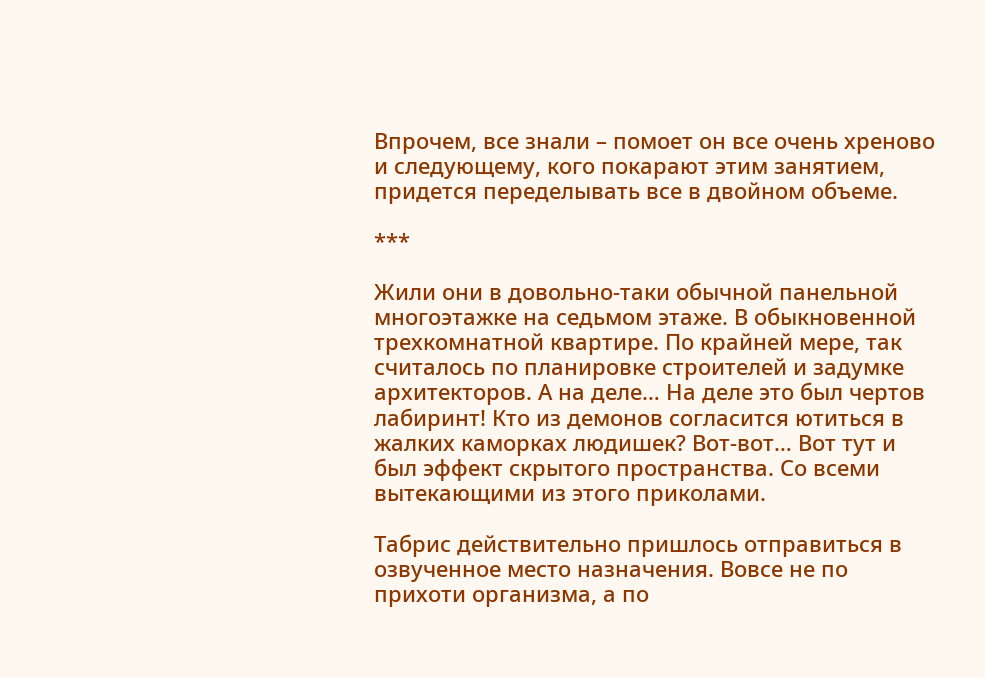Впрочем, все знали – помоет он все очень хреново и следующему, кого покарают этим занятием, придется переделывать все в двойном объеме.

***

Жили они в довольно-таки обычной панельной многоэтажке на седьмом этаже. В обыкновенной трехкомнатной квартире. По крайней мере, так считалось по планировке строителей и задумке архитекторов. А на деле… На деле это был чертов лабиринт! Кто из демонов согласится ютиться в жалких каморках людишек? Вот-вот… Вот тут и был эффект скрытого пространства. Со всеми вытекающими из этого приколами.

Табрис действительно пришлось отправиться в озвученное место назначения. Вовсе не по прихоти организма, а по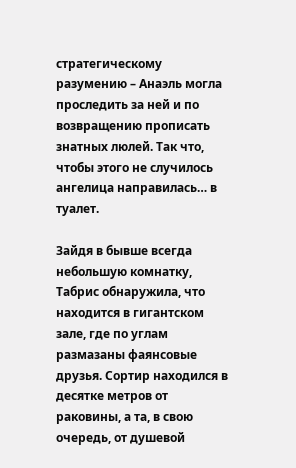стратегическому разумению – Анаэль могла проследить за ней и по возвращению прописать знатных люлей. Так что, чтобы этого не случилось ангелица направилась… в туалет.

Зайдя в бывше всегда небольшую комнатку, Табрис обнаружила, что находится в гигантском зале, где по углам размазаны фаянсовые друзья. Сортир находился в десятке метров от раковины, а та, в свою очередь, от душевой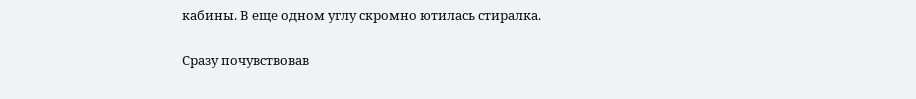кабины. В еще одном углу скромно ютилась стиралка.

Сразу почувствовав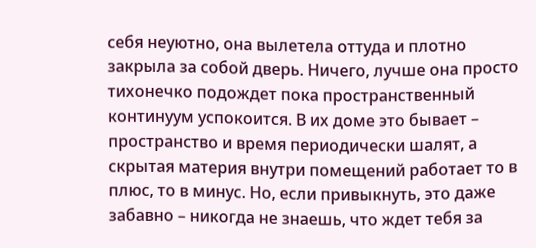себя неуютно, она вылетела оттуда и плотно закрыла за собой дверь. Ничего, лучше она просто тихонечко подождет пока пространственный континуум успокоится. В их доме это бывает – пространство и время периодически шалят, а скрытая материя внутри помещений работает то в плюс, то в минус. Но, если привыкнуть, это даже забавно – никогда не знаешь, что ждет тебя за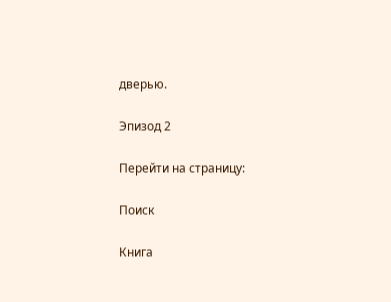дверью.

Эпизод 2

Перейти на страницу:

Поиск

Книга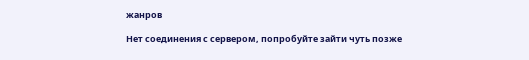жанров

Нет соединения с сервером, попробуйте зайти чуть позже